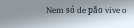Nem só de pão vive o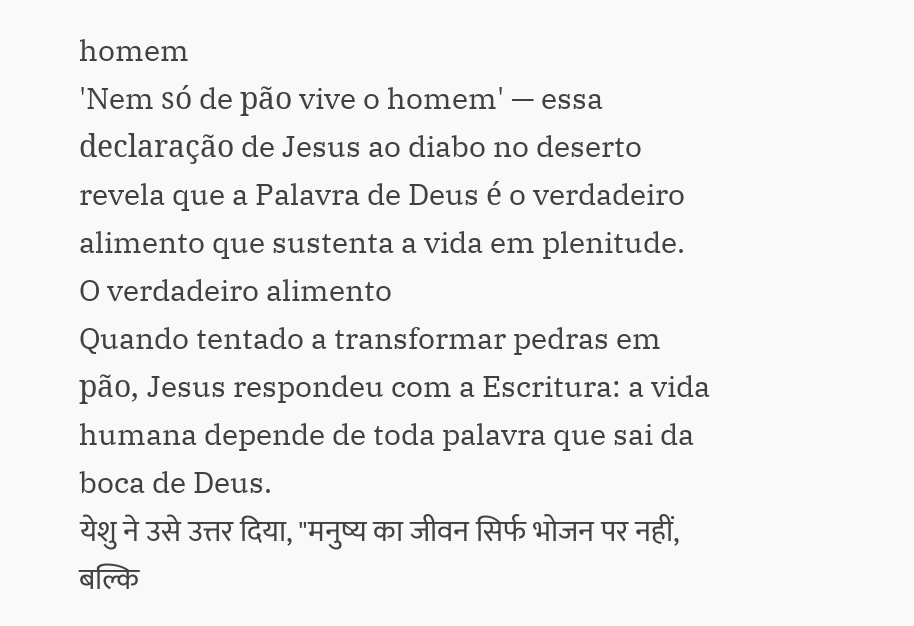homem
'Nem só de pão vive o homem' — essa declaração de Jesus ao diabo no deserto revela que a Palavra de Deus é o verdadeiro alimento que sustenta a vida em plenitude.
O verdadeiro alimento
Quando tentado a transformar pedras em pão, Jesus respondeu com a Escritura: a vida humana depende de toda palavra que sai da boca de Deus.
येशु ने उसे उत्तर दिया, "मनुष्य का जीवन सिर्फ भोजन पर नहीं, बल्कि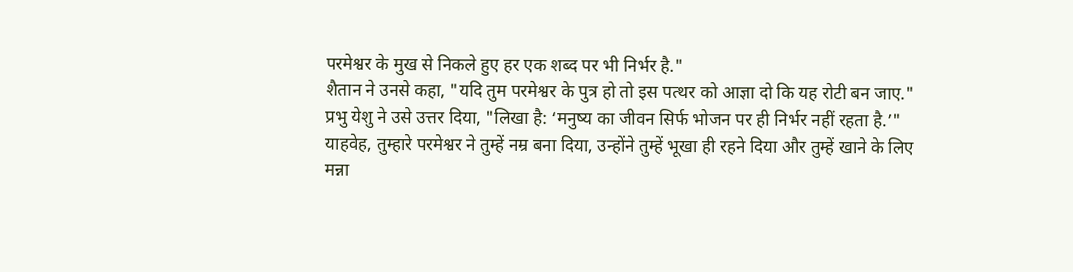परमेश्वर के मुख से निकले हुए हर एक शब्द पर भी निर्भर है."
शैतान ने उनसे कहा, "यदि तुम परमेश्वर के पुत्र हो तो इस पत्थर को आज्ञा दो कि यह रोटी बन जाए."
प्रभु येशु ने उसे उत्तर दिया, "लिखा है: ‘मनुष्य का जीवन सिर्फ भोजन पर ही निर्भर नहीं रहता है.’"
याहवेह, तुम्हारे परमेश्वर ने तुम्हें नम्र बना दिया, उन्होंने तुम्हें भूखा ही रहने दिया और तुम्हें खाने के लिए मन्ना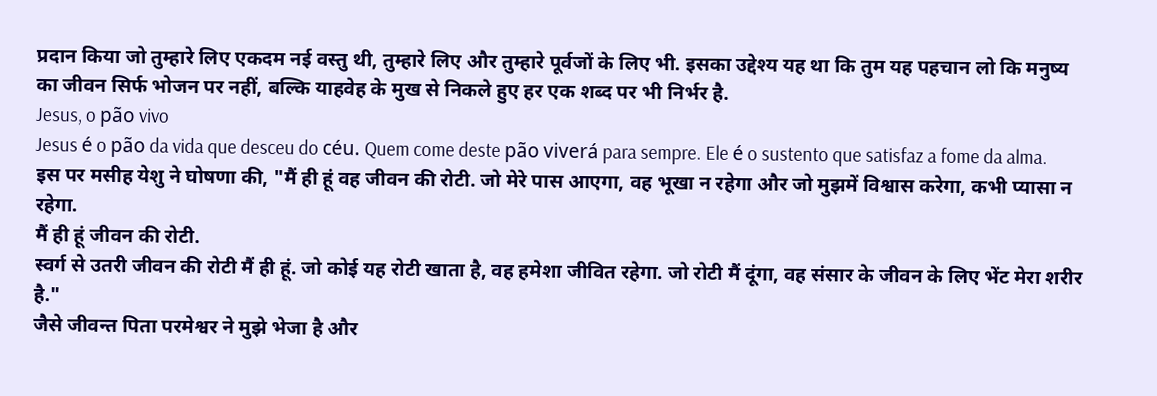प्रदान किया जो तुम्हारे लिए एकदम नई वस्तु थी, तुम्हारे लिए और तुम्हारे पूर्वजों के लिए भी. इसका उद्देश्य यह था कि तुम यह पहचान लो कि मनुष्य का जीवन सिर्फ भोजन पर नहीं, बल्कि याहवेह के मुख से निकले हुए हर एक शब्द पर भी निर्भर है.
Jesus, o pão vivo
Jesus é o pão da vida que desceu do céu. Quem come deste pão viverá para sempre. Ele é o sustento que satisfaz a fome da alma.
इस पर मसीह येशु ने घोषणा की, "मैं ही हूं वह जीवन की रोटी. जो मेरे पास आएगा, वह भूखा न रहेगा और जो मुझमें विश्वास करेगा, कभी प्यासा न रहेगा.
मैं ही हूं जीवन की रोटी.
स्वर्ग से उतरी जीवन की रोटी मैं ही हूं. जो कोई यह रोटी खाता है, वह हमेशा जीवित रहेगा. जो रोटी मैं दूंगा, वह संसार के जीवन के लिए भेंट मेरा शरीर है."
जैसे जीवन्त पिता परमेश्वर ने मुझे भेजा है और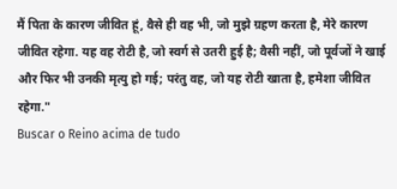मैं पिता के कारण जीवित हूं, वैसे ही वह भी, जो मुझे ग्रहण करता है, मेरे कारण जीवित रहेगा. यह वह रोटी है, जो स्वर्ग से उतरी हुई है; वैसी नहीं, जो पूर्वजों ने खाई और फिर भी उनकी मृत्यु हो गई; परंतु वह, जो यह रोटी खाता है, हमेशा जीवित रहेगा."
Buscar o Reino acima de tudo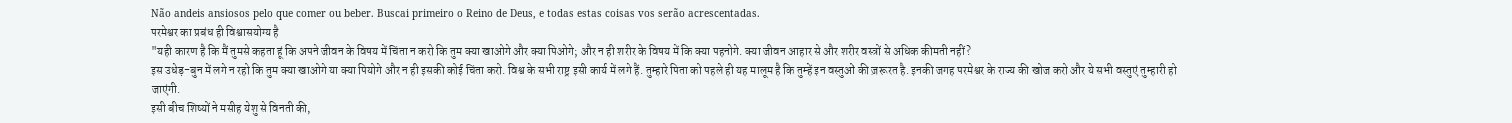Não andeis ansiosos pelo que comer ou beber. Buscai primeiro o Reino de Deus, e todas estas coisas vos serão acrescentadas.
परमेश्वर का प्रबंध ही विश्वासयोग्य है
"यही कारण है कि मैं तुमसे कहता हूं कि अपने जीवन के विषय में चिंता न करो कि तुम क्या खाओगे और क्या पिओगे; और न ही शरीर के विषय में कि क्या पहनोगे. क्या जीवन आहार से और शरीर वस्त्रों से अधिक कीमती नहीं?
इस उधेड़-बुन में लगे न रहो कि तुम क्या खाओगे या क्या पियोगे और न ही इसकी कोई चिंता करो. विश्व के सभी राष्ट्र इसी कार्य में लगे हैं. तुम्हारे पिता को पहले ही यह मालूम है कि तुम्हें इन वस्तुओं की ज़रूरत है. इनकी जगह परमेश्वर के राज्य की खोज करो और ये सभी वस्तुएं तुम्हारी हो जाएंगी.
इसी बीच शिष्यों ने मसीह येशु से विनती की,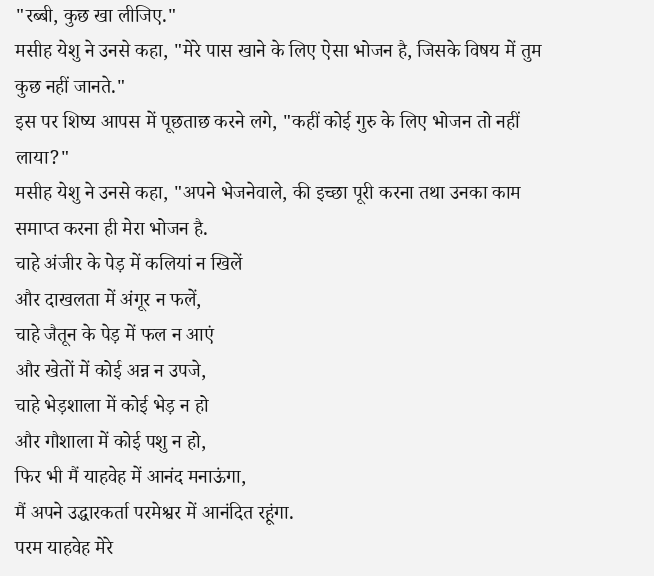"रब्बी, कुछ खा लीजिए."
मसीह येशु ने उनसे कहा, "मेरे पास खाने के लिए ऐसा भोजन है, जिसके विषय में तुम कुछ नहीं जानते."
इस पर शिष्य आपस में पूछताछ करने लगे, "कहीं कोई गुरु के लिए भोजन तो नहीं लाया?"
मसीह येशु ने उनसे कहा, "अपने भेजनेवाले, की इच्छा पूरी करना तथा उनका काम समाप्त करना ही मेरा भोजन है.
चाहे अंजीर के पेड़ में कलियां न खिलें
और दाखलता में अंगूर न फलें,
चाहे जैतून के पेड़ में फल न आएं
और खेतों में कोई अन्न न उपजे,
चाहे भेड़शाला में कोई भेड़ न हो
और गौशाला में कोई पशु न हो,
फिर भी मैं याहवेह में आनंद मनाऊंगा,
मैं अपने उद्धारकर्ता परमेश्वर में आनंदित रहूंगा.
परम याहवेह मेरे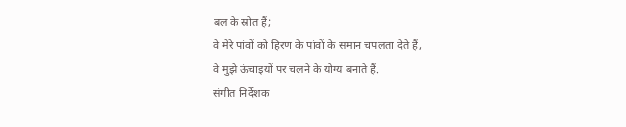बल के स्रोत हैं;
वे मेरे पांवों को हिरण के पांवों के समान चपलता देते हैं,
वे मुझे ऊंचाइयों पर चलने के योग्य बनाते हैं.
संगीत निर्देशक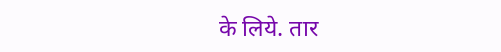के लिये. तार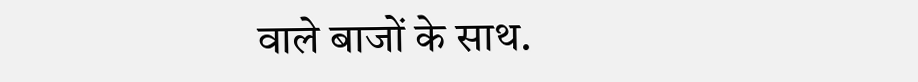वाले बाजों के साथ.